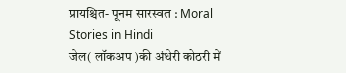प्रायश्चित- पूनम सारस्वत : Moral Stories in Hindi
जेल( लॉकअप )की अंधेरी कोठरी में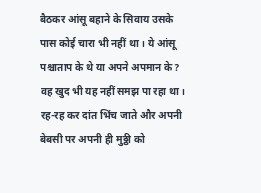बैठकर आंसू बहाने के सिवाय उसके पास कोई चारा भी नहीं था । ये आंसू पश्चाताप के थे या अपने अपमान के? वह खुद भी यह नहीं समझ पा रहा था। रह-रह कर दांत भिंच जाते और अपनी बेबसी पर अपनी ही मुठ्ठी को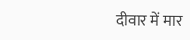दीवार में मार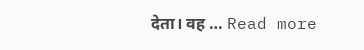देता। वह … Read more